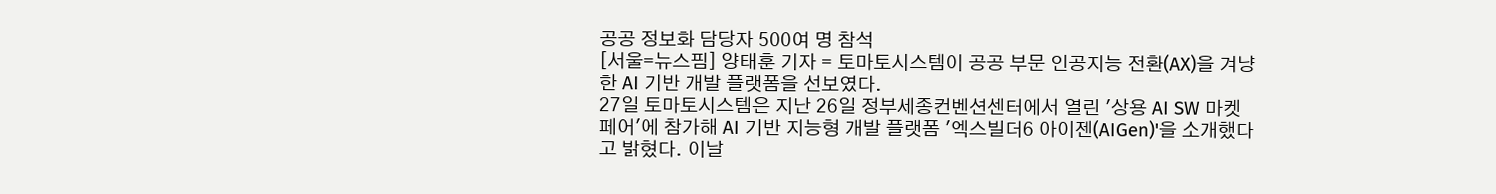공공 정보화 담당자 500여 명 참석
[서울=뉴스핌] 양태훈 기자 = 토마토시스템이 공공 부문 인공지능 전환(AX)을 겨냥한 AI 기반 개발 플랫폼을 선보였다.
27일 토마토시스템은 지난 26일 정부세종컨벤션센터에서 열린 '상용 AI SW 마켓 페어'에 참가해 AI 기반 지능형 개발 플랫폼 '엑스빌더6 아이젠(AIGen)'을 소개했다고 밝혔다. 이날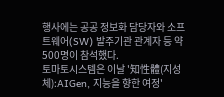행사에는 공공 정보화 담당자와 소프트웨어(SW) 발주기관 관계자 등 약 500명이 참석했다.
토마토시스템은 이날 '知性體(지성체):AIGen, 지능을 향한 여정'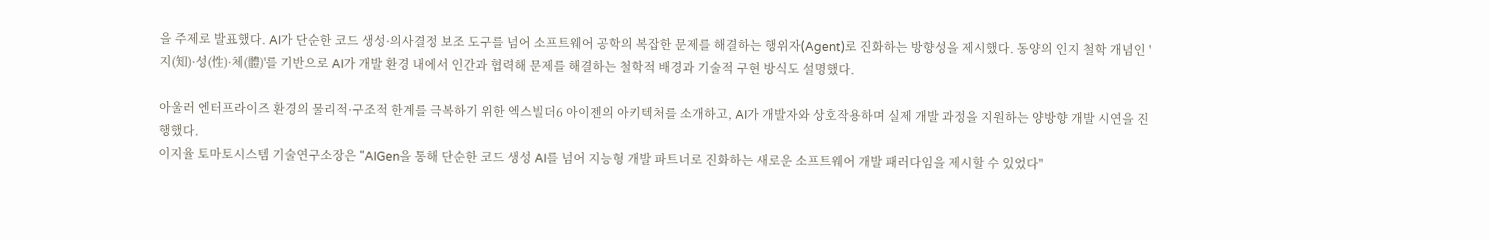을 주제로 발표했다. AI가 단순한 코드 생성·의사결정 보조 도구를 넘어 소프트웨어 공학의 복잡한 문제를 해결하는 행위자(Agent)로 진화하는 방향성을 제시했다. 동양의 인지 철학 개념인 '지(知)·성(性)·체(體)'를 기반으로 AI가 개발 환경 내에서 인간과 협력해 문제를 해결하는 철학적 배경과 기술적 구현 방식도 설명했다.

아울러 엔터프라이즈 환경의 물리적·구조적 한계를 극복하기 위한 엑스빌더6 아이젠의 아키텍처를 소개하고, AI가 개발자와 상호작용하며 실제 개발 과정을 지원하는 양방향 개발 시연을 진행했다.
이지율 토마토시스템 기술연구소장은 "AIGen을 통해 단순한 코드 생성 AI를 넘어 지능형 개발 파트너로 진화하는 새로운 소프트웨어 개발 패러다임을 제시할 수 있었다"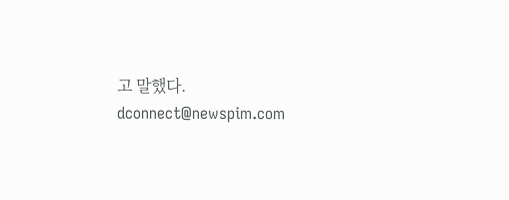고 말했다.
dconnect@newspim.com